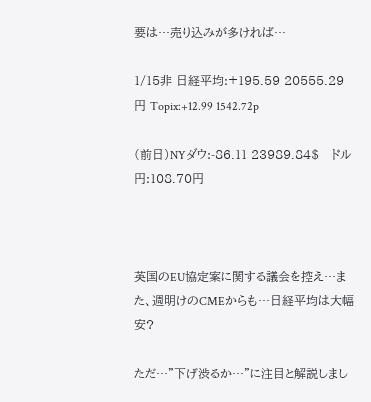要は…売り込みが多ければ…

1/15非 日経平均:+195.59 20555.29円 Topix:+12.99 1542.72p

(前日)NYダウ:-86.11 23989.84$   ドル円:108.70円



英国のEU協定案に関する議会を控え…また、週明けのCMEからも…日経平均は大幅安?

ただ…”下げ渋るか…”に注目と解説しまし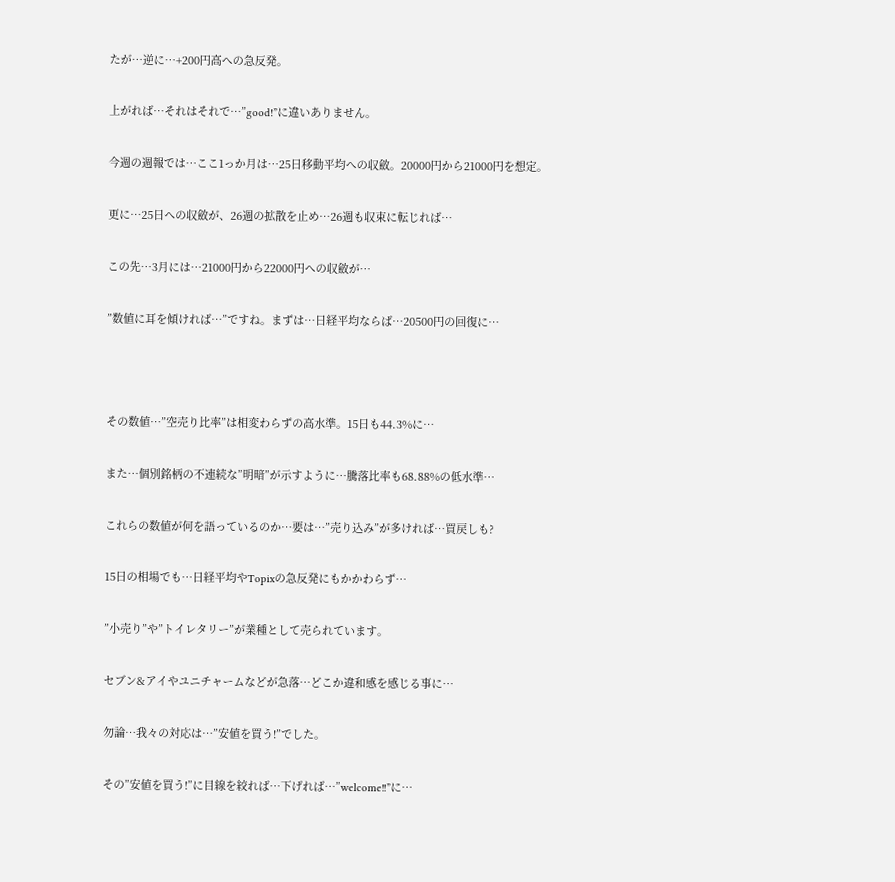たが…逆に…+200円高への急反発。

上がれば…それはそれで…”good!”に違いありません。

今週の週報では…ここ1っか月は…25日移動平均への収斂。20000円から21000円を想定。

更に…25日への収斂が、26週の拡散を止め…26週も収束に転じれば…

この先…3月には…21000円から22000円への収斂が…

”数値に耳を傾ければ…”ですね。まずは…日経平均ならば…20500円の回復に…



その数値…”空売り比率”は相変わらずの高水準。15日も44.3%に…

また…個別銘柄の不連続な”明暗”が示すように…騰落比率も68.88%の低水準…

これらの数値が何を語っているのか…要は…”売り込み”が多ければ…買戻しも?

15日の相場でも…日経平均やTopixの急反発にもかかわらず…

”小売り”や”トイレタリー”が業種として売られています。

セブン&アイやユニチャームなどが急落…どこか違和感を感じる事に…

勿論…我々の対応は…”安値を買う!”でした。

その”安値を買う!”に目線を絞れば…下げれば…”welcome‼”に…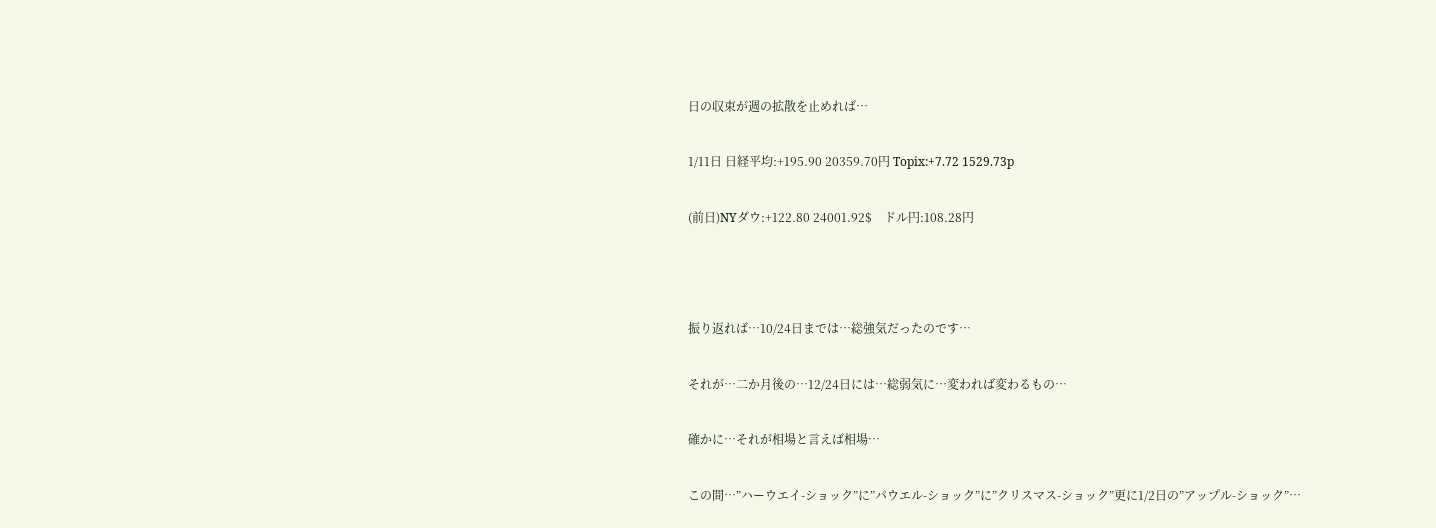日の収束が週の拡散を止めれば…

1/11日 日経平均:+195.90 20359.70円 Topix:+7.72 1529.73p

(前日)NYダウ:+122.80 24001.92$    ドル円:108.28円



振り返れば…10/24日までは…総強気だったのです…

それが…二か月後の…12/24日には…総弱気に…変われば変わるもの…

確かに…それが相場と言えば相場…

この間…”ハーウエイ-ショック”に”パウエル-ショック”に”クリスマス-ショック”更に1/2日の”アップル-ショック”…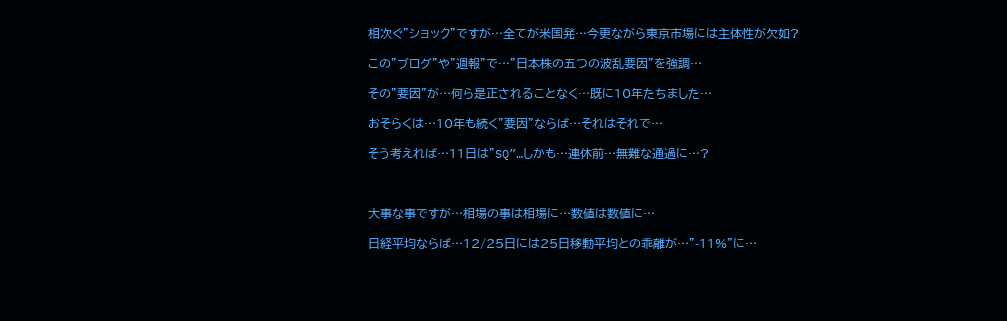相次ぐ”ショック”ですが…全てが米国発…今更ながら東京市場には主体性が欠如?

この”ブログ”や”週報”で…”日本株の五つの波乱要因”を強調…

その”要因”が…何ら是正されることなく…既に10年たちました…

おそらくは…10年も続く”要因”ならば…それはそれで…

そう考えれば…11日は”SQ”…しかも…連休前…無難な通過に…?



大事な事ですが…相場の事は相場に…数値は数値に…

日経平均ならば…12/25日には25日移動平均との乖離が…”-11%”に…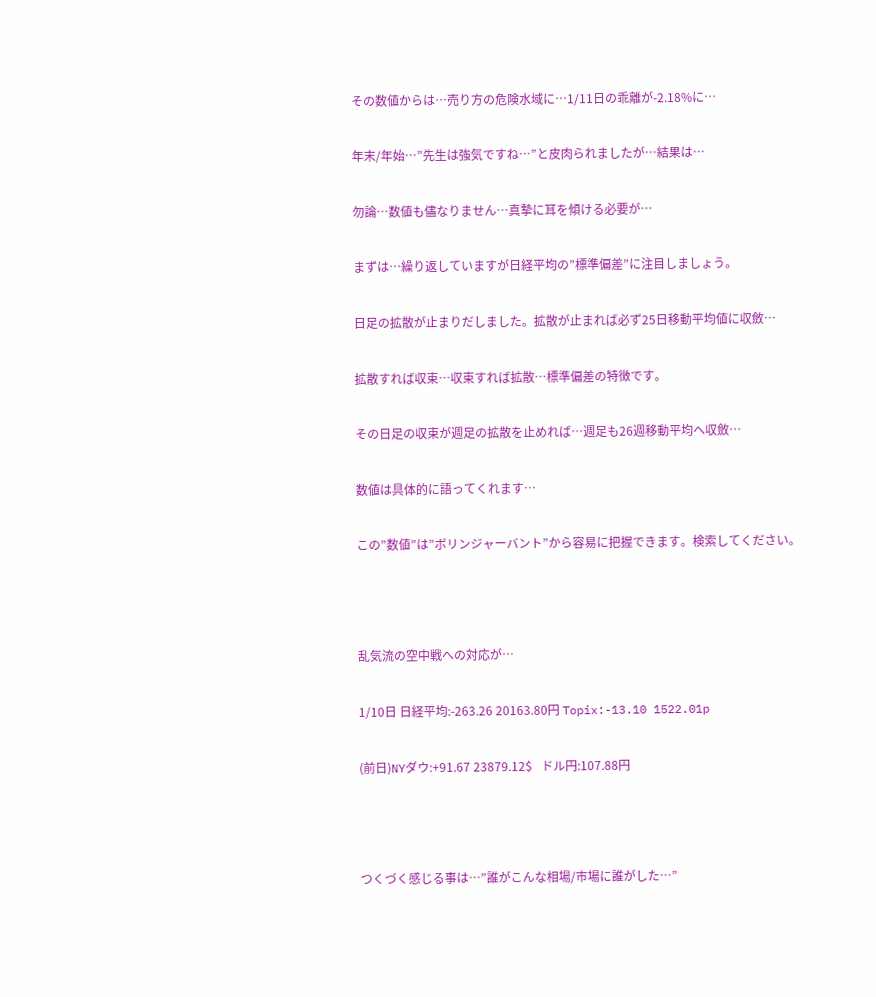その数値からは…売り方の危険水域に…1/11日の乖離が-2.18%に…

年末/年始…”先生は強気ですね…”と皮肉られましたが…結果は…

勿論…数値も儘なりません…真摯に耳を傾ける必要が…

まずは…繰り返していますが日経平均の”標準偏差”に注目しましょう。

日足の拡散が止まりだしました。拡散が止まれば必ず25日移動平均値に収斂…

拡散すれば収束…収束すれば拡散…標準偏差の特徴です。

その日足の収束が週足の拡散を止めれば…週足も26週移動平均へ収斂…

数値は具体的に語ってくれます…

この”数値”は”ボリンジャーバント”から容易に把握できます。検索してください。



乱気流の空中戦への対応が…

1/10日 日経平均:-263.26 20163.80円 Topix:-13.10 1522.01p

(前日)NYダウ:+91.67 23879.12$   ドル円:107.88円



つくづく感じる事は…”誰がこんな相場/市場に誰がした…”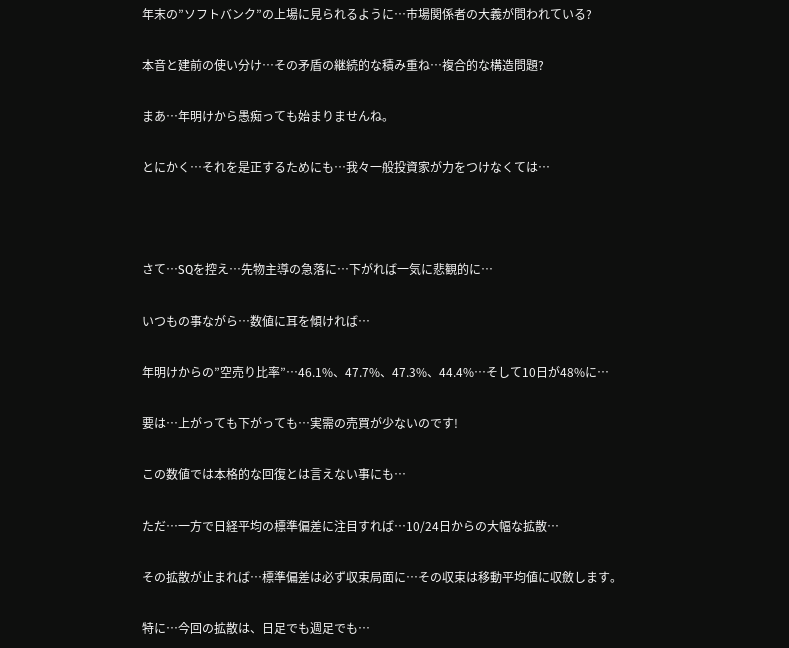年末の”ソフトバンク”の上場に見られるように…市場関係者の大義が問われている?

本音と建前の使い分け…その矛盾の継続的な積み重ね…複合的な構造問題?

まあ…年明けから愚痴っても始まりませんね。

とにかく…それを是正するためにも…我々一般投資家が力をつけなくては…



さて…SQを控え…先物主導の急落に…下がれば一気に悲観的に…

いつもの事ながら…数値に耳を傾ければ…

年明けからの”空売り比率”…46.1%、47.7%、47.3%、44.4%…そして10日が48%に…

要は…上がっても下がっても…実需の売買が少ないのです!

この数値では本格的な回復とは言えない事にも…

ただ…一方で日経平均の標準偏差に注目すれば…10/24日からの大幅な拡散…

その拡散が止まれば…標準偏差は必ず収束局面に…その収束は移動平均値に収斂します。

特に…今回の拡散は、日足でも週足でも…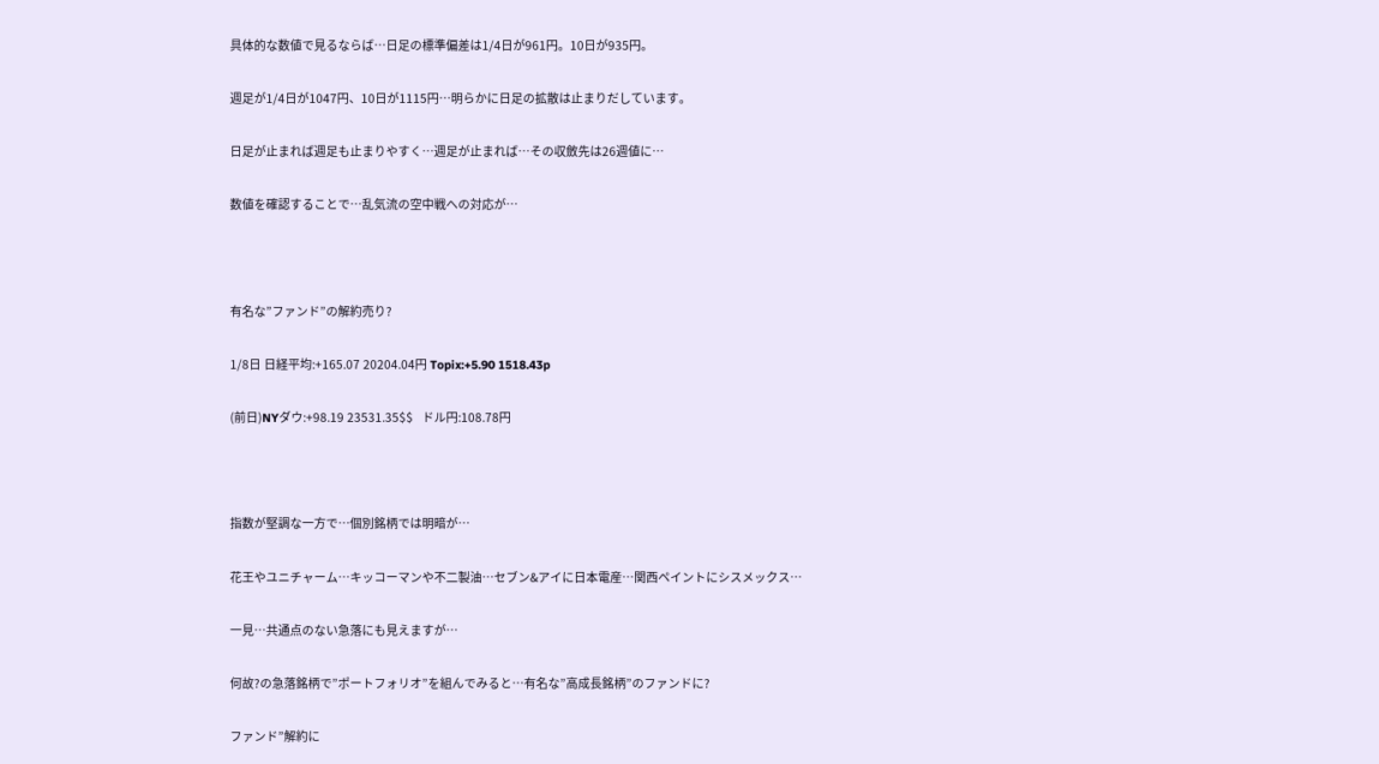具体的な数値で見るならば…日足の標準偏差は1/4日が961円。10日が935円。

週足が1/4日が1047円、10日が1115円…明らかに日足の拡散は止まりだしています。

日足が止まれば週足も止まりやすく…週足が止まれば…その収斂先は26週値に…

数値を確認することで…乱気流の空中戦への対応が…



有名な”ファンド”の解約売り?

1/8日 日経平均:+165.07 20204.04円 Topix:+5.90 1518.43p

(前日)NYダウ:+98.19 23531.35$$   ドル円:108.78円



指数が堅調な一方で…個別銘柄では明暗が…

花王やユニチャーム…キッコーマンや不二製油…セブン&アイに日本電産…関西ペイントにシスメックス…

一見…共通点のない急落にも見えますが…

何故?の急落銘柄で”ポートフォリオ”を組んでみると…有名な”高成長銘柄”のファンドに?

ファンド”解約に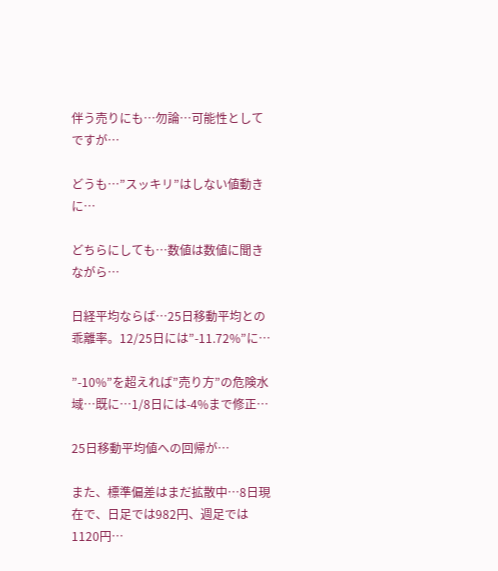伴う売りにも…勿論…可能性としてですが…

どうも…”スッキリ”はしない値動きに…

どちらにしても…数値は数値に聞きながら…

日経平均ならば…25日移動平均との乖離率。12/25日には”-11.72%”に…

”-10%”を超えれば”売り方”の危険水域…既に…1/8日には-4%まで修正…

25日移動平均値への回帰が…

また、標準偏差はまだ拡散中…8日現在で、日足では982円、週足では1120円…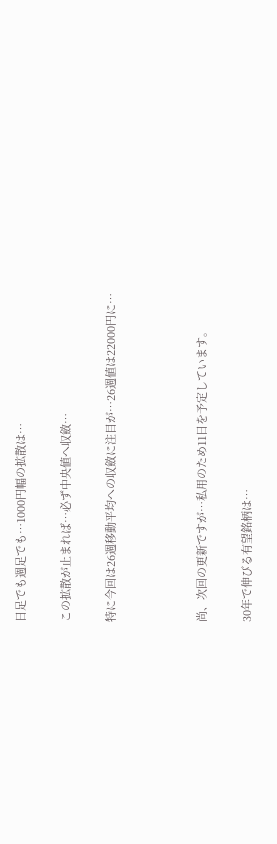日足でも週足でも…1000円幅の拡散は…

この拡散が止まれば…必ず中央値へ収斂…

特に今回は26週移動平均への収斂に注目が…26週値は22000円に…



尚、次回の更新ですが…私用のため11日を予定しています。

30年で伸びる有望銘柄は…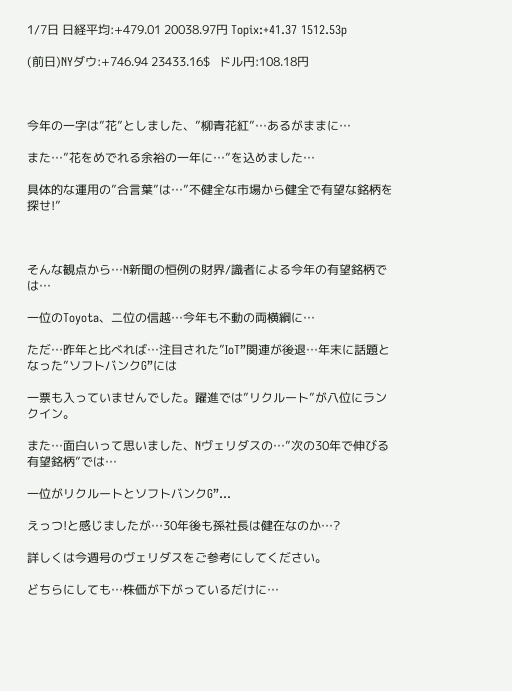1/7日 日経平均:+479.01 20038.97円 Topix:+41.37 1512.53p

(前日)NYダウ:+746.94 23433.16$   ドル円:108.18円



今年の一字は”花”としました、”柳青花紅”…あるがままに…

また…”花をめでれる余裕の一年に…”を込めました…

具体的な運用の”合言葉”は…”不健全な市場から健全で有望な銘柄を探せ!”



そんな観点から…N新聞の恒例の財界/識者による今年の有望銘柄では…

一位のToyota、二位の信越…今年も不動の両横綱に…

ただ…昨年と比べれば…注目された”IoT”関連が後退…年末に話題となった”ソフトバンクG”には

一票も入っていませんでした。躍進では”リクルート”が八位にランクイン。

また…面白いって思いました、Nヴェリダスの…”次の30年で伸びる有望銘柄”では…

一位がリクルートとソフトバンクG”…

えっつ!と感じましたが…30年後も孫社長は健在なのか…?

詳しくは今週号のヴェリダスをご参考にしてください。

どちらにしても…株価が下がっているだけに…